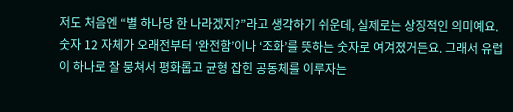저도 처음엔 “별 하나당 한 나라겠지?”라고 생각하기 쉬운데, 실제로는 상징적인 의미예요. 숫자 12 자체가 오래전부터 ‘완전함’이나 ‘조화’를 뜻하는 숫자로 여겨졌거든요. 그래서 유럽이 하나로 잘 뭉쳐서 평화롭고 균형 잡힌 공동체를 이루자는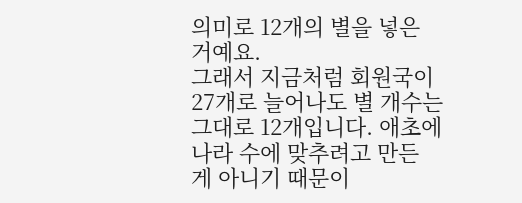의미로 12개의 별을 넣은 거예요.
그래서 지금처럼 회원국이 27개로 늘어나도 별 개수는 그대로 12개입니다. 애초에 나라 수에 맞추려고 만든 게 아니기 때문이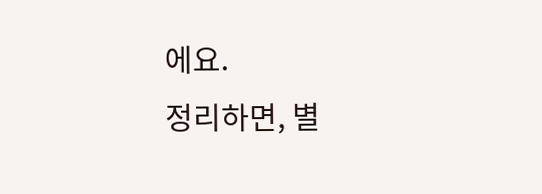에요.
정리하면, 별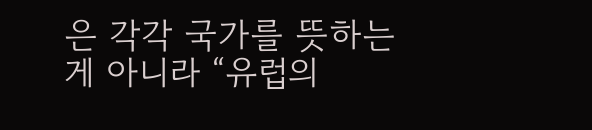은 각각 국가를 뜻하는 게 아니라 “유럽의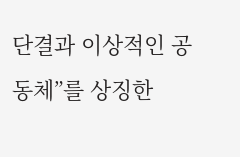단결과 이상적인 공동체”를 상징한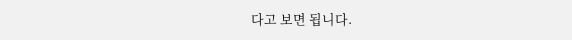다고 보면 됩니다.